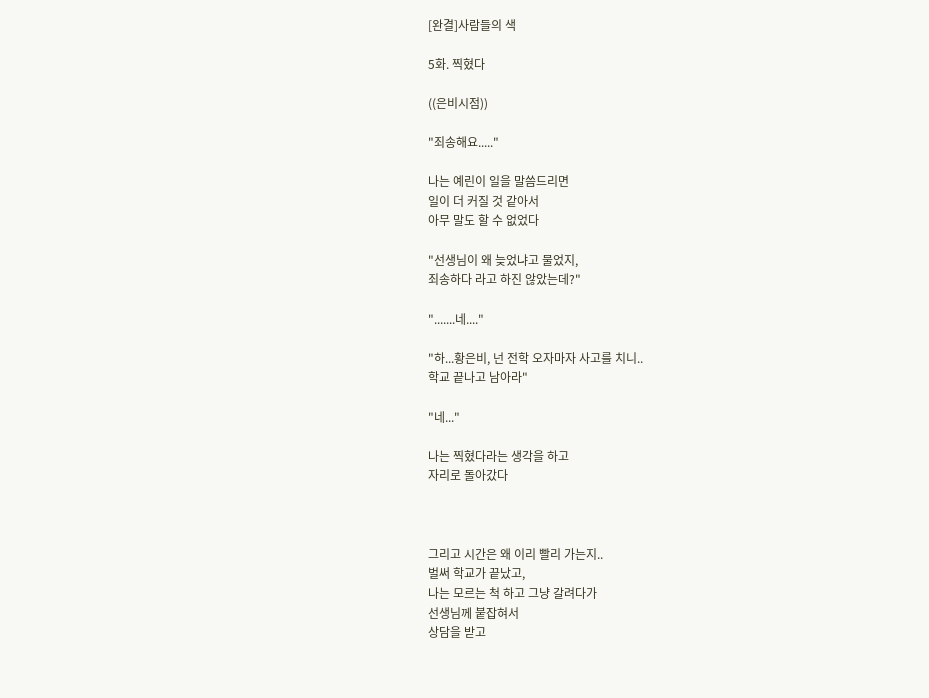[완결]사람들의 색

5화. 찍혔다

((은비시점))

"죄송해요....."

나는 예린이 일을 말씀드리면
일이 더 커질 것 같아서
아무 말도 할 수 없었다

"선생님이 왜 늦었냐고 물었지,
죄송하다 라고 하진 않았는데?"

".......네...."

"하...황은비, 넌 전학 오자마자 사고를 치니..
학교 끝나고 남아라"

"네..."

나는 찍혔다라는 생각을 하고
자리로 돌아갔다



그리고 시간은 왜 이리 빨리 가는지..
벌써 학교가 끝났고,
나는 모르는 척 하고 그냥 갈려다가
선생님께 붙잡혀서
상담을 받고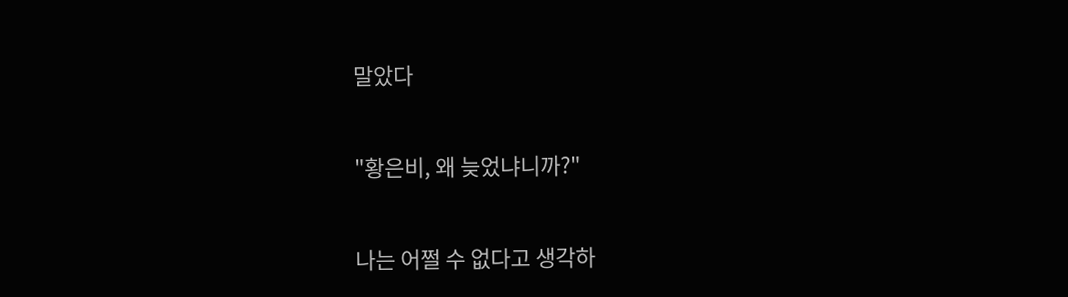말았다

"황은비, 왜 늦었냐니까?"

나는 어쩔 수 없다고 생각하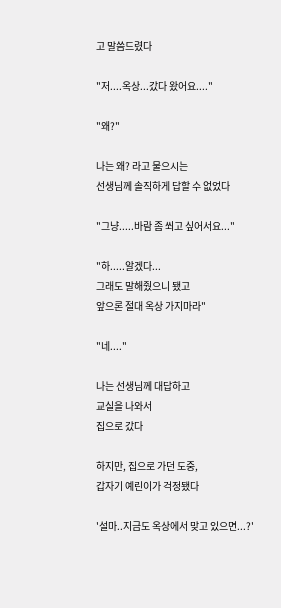고 말씀드렸다

"저....옥상...갔다 왔어요...."

"왜?"

나는 왜? 라고 물으시는
선생님께 솔직하게 답할 수 없었다

"그냥.....바람 좀 쐬고 싶어서요..."

"하.....알겠다...
그래도 말해줬으니 됐고
앞으론 절대 옥상 가지마라"

"네...."

나는 선생님께 대답하고
교실을 나와서
집으로 갔다

하지만, 집으로 가던 도중,
갑자기 예린이가 걱정됐다

'설마..지금도 옥상에서 맞고 있으면...?'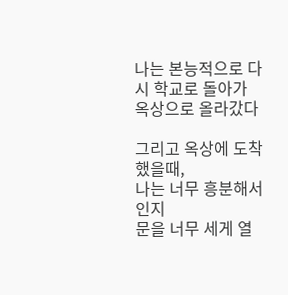나는 본능적으로 다시 학교로 돌아가
옥상으로 올라갔다

그리고 옥상에 도착했을때,
나는 너무 흥분해서 인지
문을 너무 세게 열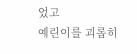었고
예린이를 괴롭히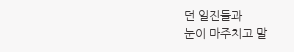던 일진들과
눈이 마주치고 말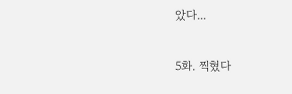았다...

5화. 찍혔다